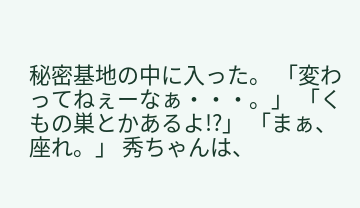秘密基地の中に入った。 「変わってねぇーなぁ・・・。」 「くもの巣とかあるよ!?」 「まぁ、座れ。」 秀ちゃんは、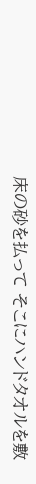床の砂を払って そこにハンドタオルを敷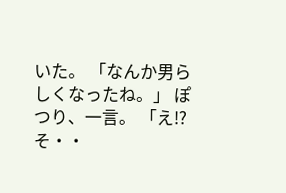いた。 「なんか男らしくなったね。」 ぽつり、一言。 「え!?そ・・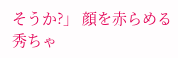そうか?」 顔を赤らめる秀ちゃ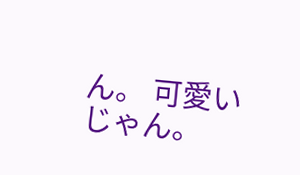ん。 可愛いじゃん。